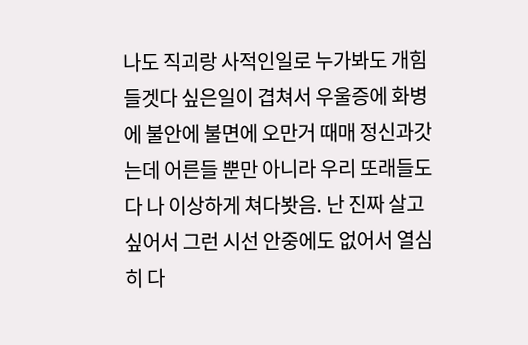나도 직괴랑 사적인일로 누가봐도 개힘들겟다 싶은일이 겹쳐서 우울증에 화병에 불안에 불면에 오만거 때매 정신과갓는데 어른들 뿐만 아니라 우리 또래들도 다 나 이상하게 쳐다봣음. 난 진짜 살고싶어서 그런 시선 안중에도 없어서 열심히 다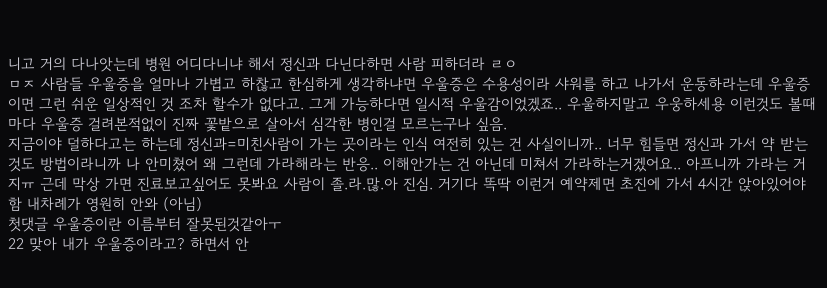니고 거의 다나앗는데 병원 어디다니냐 해서 정신과 다닌다하면 사람 피하더라 ㄹㅇ
ㅁㅈ 사람들 우울증을 얼마나 가볍고 하찮고 한심하게 생각하냐면 우울증은 수용성이라 샤워를 하고 나가서 운동하라는데 우울증이면 그런 쉬운 일상적인 것 조차 할수가 없다고. 그게 가능하다면 일시적 우울감이었겠죠.. 우울하지말고 우웅하세용 이런것도 볼때마다 우울증 걸려본적없이 진짜 꽃밭으로 살아서 심각한 병인걸 모르는구나 싶음.
지금이야 덜하다고는 하는데 정신과=미친사람이 가는 곳이라는 인식 여전히 있는 건 사실이니까.. 너무 힘들면 정신과 가서 약 받는 것도 방법이라니까 나 안미쳤어 왜 그런데 가라해라는 반응.. 이해안가는 건 아닌데 미쳐서 가라하는거겠어요.. 아프니까 가라는 거지ㅠ 근데 막상 가면 진료보고싶어도 못봐요 사람이 졸.라.많.아 진심. 거기다 똑딱 이런거 예약제면 초진에 가서 4시간 앉아있어야함 내차례가 영원히 안와 (아님)
첫댓글 우울증이란 이름부터 잘못된것같아ㅜ
22 맞아 내가 우울증이라고? 하면서 안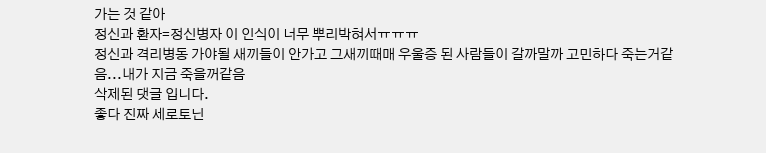가는 것 같아
정신과 환자=정신병자 이 인식이 너무 뿌리박혀서ㅠㅠㅠ
정신과 격리병동 가야될 새끼들이 안가고 그새끼때매 우울증 된 사람들이 갈까말까 고민하다 죽는거같음...내가 지금 죽을꺼같음
삭제된 댓글 입니다.
좋다 진짜 세로토닌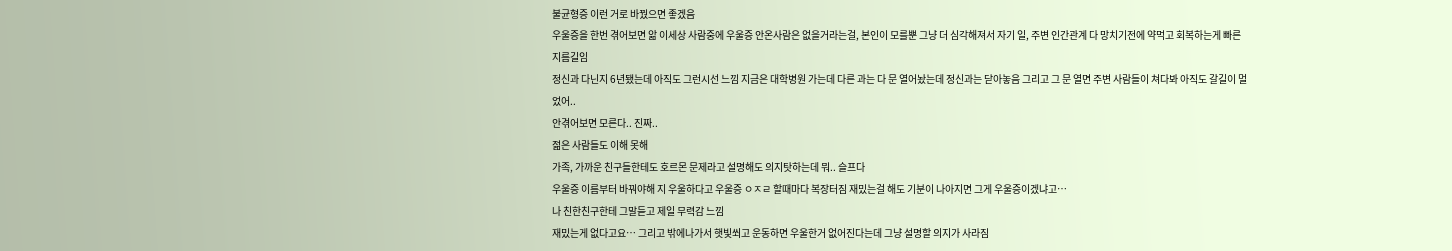불균형증 이런 거로 바꿨으면 좋겠음
우울증을 한번 겪어보면 앎 이세상 사람중에 우울증 안온사람은 없을거라는걸, 본인이 모를뿐 그냥 더 심각해져서 자기 일, 주변 인간관계 다 망치기전에 약먹고 회복하는게 빠른 지름길임
정신과 다닌지 6년됐는데 아직도 그런시선 느낌 지금은 대학병원 가는데 다른 과는 다 문 열어놨는데 정신과는 닫아놓음 그리고 그 문 열면 주변 사람들이 쳐다봐 아직도 갈길이 멀었어..
안겪어보면 모른다.. 진짜..
젊은 사람들도 이해 못해
가족, 가까운 친구들한테도 호르몬 문제라고 설명해도 의지탓하는데 뭐.. 슬프다
우울증 이름부터 바꿔야해 지 우울하다고 우울증 ㅇㅈㄹ 할때마다 복장터짐 재밌는걸 해도 기분이 나아지면 그게 우울증이겠냐고⋯
나 친한친구한테 그말듣고 제일 무력감 느낌
재밌는게 없다고요… 그리고 밖에나가서 햇빛쐬고 운동하면 우울한거 없어진다는데 그냥 설명할 의지가 사라짐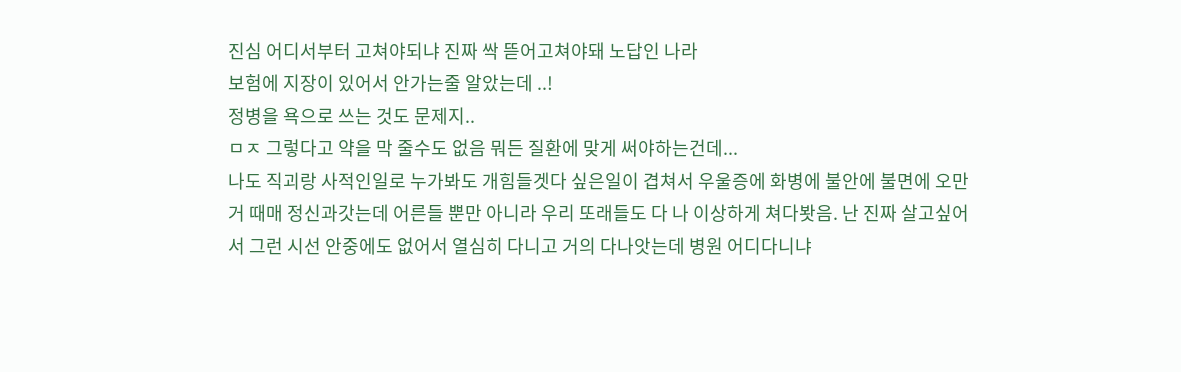진심 어디서부터 고쳐야되냐 진짜 싹 뜯어고쳐야돼 노답인 나라
보험에 지장이 있어서 안가는줄 알았는데 ..!
정병을 욕으로 쓰는 것도 문제지..
ㅁㅈ 그렇다고 약을 막 줄수도 없음 뭐든 질환에 맞게 써야하는건데...
나도 직괴랑 사적인일로 누가봐도 개힘들겟다 싶은일이 겹쳐서 우울증에 화병에 불안에 불면에 오만거 때매 정신과갓는데 어른들 뿐만 아니라 우리 또래들도 다 나 이상하게 쳐다봣음. 난 진짜 살고싶어서 그런 시선 안중에도 없어서 열심히 다니고 거의 다나앗는데 병원 어디다니냐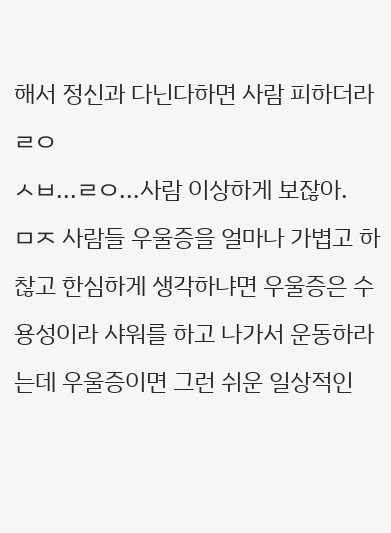해서 정신과 다닌다하면 사람 피하더라 ㄹㅇ
ㅅㅂ...ㄹㅇ...사람 이상하게 보잖아.
ㅁㅈ 사람들 우울증을 얼마나 가볍고 하찮고 한심하게 생각하냐면 우울증은 수용성이라 샤워를 하고 나가서 운동하라는데 우울증이면 그런 쉬운 일상적인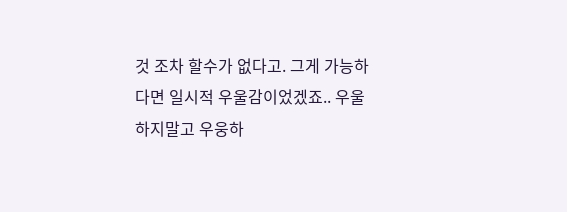것 조차 할수가 없다고. 그게 가능하다면 일시적 우울감이었겠죠.. 우울하지말고 우웅하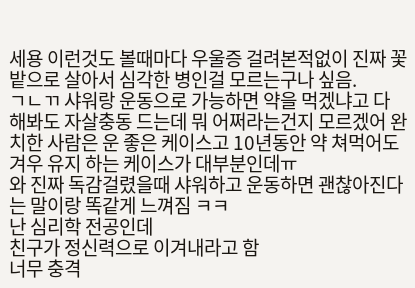세용 이런것도 볼때마다 우울증 걸려본적없이 진짜 꽃밭으로 살아서 심각한 병인걸 모르는구나 싶음.
ㄱㄴㄲ 샤워랑 운동으로 가능하면 약을 먹겠냐고 다 해봐도 자살충동 드는데 뭐 어쩌라는건지 모르겠어 완치한 사람은 운 좋은 케이스고 10년동안 약 쳐먹어도 겨우 유지 하는 케이스가 대부분인데ㅠ
와 진짜 독감걸렸을때 샤워하고 운동하면 괜찮아진다는 말이랑 똑같게 느껴짐 ㅋㅋ
난 심리학 전공인데
친구가 정신력으로 이겨내라고 함
너무 충격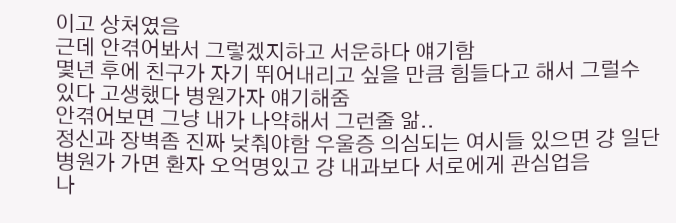이고 상처였음
근데 안겪어봐서 그렇겠지하고 서운하다 얘기함
몇년 후에 친구가 자기 뛰어내리고 싶을 만큼 힘들다고 해서 그럴수 있다 고생했다 병원가자 얘기해줌
안겪어보면 그냥 내가 나약해서 그런줄 앎..
정신과 장벽좀 진짜 낮춰야함 우울증 의심되는 여시들 있으면 걍 일단 병원가 가면 환자 오억명있고 걍 내과보다 서로에게 관심업음
나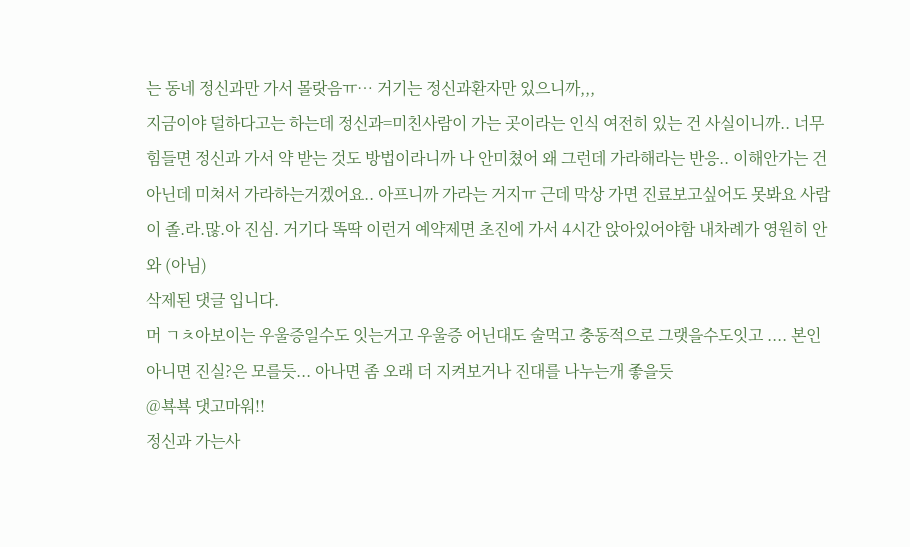는 동네 정신과만 가서 몰랏음ㅠ… 거기는 정신과환자만 있으니까,,,
지금이야 덜하다고는 하는데 정신과=미친사람이 가는 곳이라는 인식 여전히 있는 건 사실이니까.. 너무 힘들면 정신과 가서 약 받는 것도 방법이라니까 나 안미쳤어 왜 그런데 가라해라는 반응.. 이해안가는 건 아닌데 미쳐서 가라하는거겠어요.. 아프니까 가라는 거지ㅠ 근데 막상 가면 진료보고싶어도 못봐요 사람이 졸.라.많.아 진심. 거기다 똑딱 이런거 예약제면 초진에 가서 4시간 앉아있어야함 내차례가 영원히 안와 (아님)
삭제된 댓글 입니다.
머 ㄱㅊ아보이는 우울증일수도 잇는거고 우울증 어닌대도 술먹고 충동적으로 그랫을수도잇고 .... 본인아니면 진실?은 모를듯... 아나면 좀 오래 더 지켜보거나 진대를 나누는개 좋을듯
@뵥뵥 댓고마워!!
정신과 가는사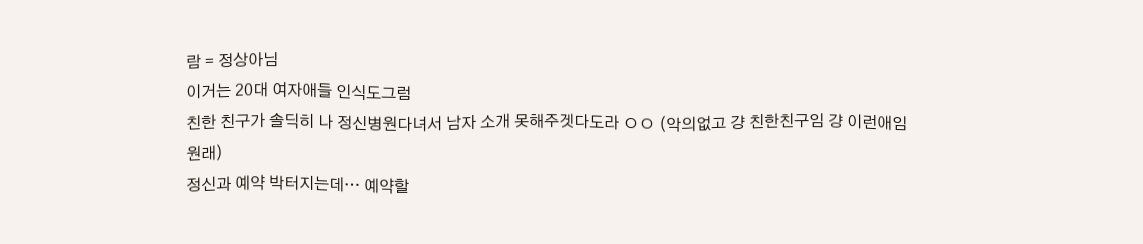람 = 정상아님
이거는 20대 여자애들 인식도그럼
친한 친구가 솔딕히 나 정신병원다녀서 남자 소개 못해주겟다도라 ㅇㅇ (악의없고 걍 친한친구임 걍 이런애임 원래)
정신과 예약 박터지는데… 예약할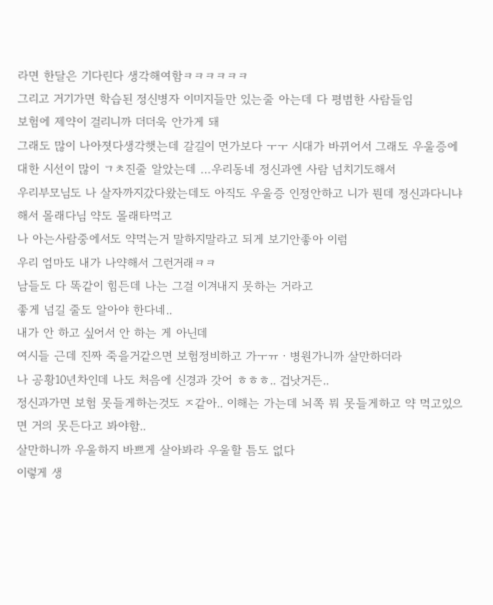라면 한달은 기다린다 생각해여함ㅋㅋㅋㅋㅋㅋ
그리고 거기가면 학습된 정신병자 이미지들만 있는줄 아는데 다 평범한 사람들임
보험에 제약이 걸리니까 더더욱 안가게 돼
그래도 많이 나아졋다생각햇는데 갈길이 먼가보다 ㅜㅜ 시대가 바뀌어서 그래도 우울증에 대한 시선이 많이 ㄱㅊ진줄 알았는데 …우리동네 정신과엔 사람 넘치기도해서
우리부모님도 나 살자까지갔다왔는데도 아직도 우울증 인정안하고 니가 뭔데 정신과다니냐해서 몰래다님 약도 몰래타먹고
나 아는사람중에서도 약먹는거 말하지말라고 되게 보기안좋아 이럼
우리 엄마도 내가 나약해서 그런거래ㅋㅋ
남들도 다 똑같이 힘든데 나는 그걸 이겨내지 못하는 거라고
좋게 넘길 줄도 알아야 한다네..
내가 안 하고 싶어서 안 하는 게 아닌데
여시들 근데 진짜 죽을거같으면 보험정비하고 가ㅜㅠㆍ병원가니까 살만하더라
나 공황10년차인데 나도 처음에 신경과 갓어 ㅎㅎㅎ.. 겁낫거든..
정신과가면 보험 못들게하는것도 ㅈ같아.. 이해는 가는데 뇌쪽 뭐 못들게하고 약 먹고있으면 거의 못든다고 봐야함..
살만하니까 우울하지 바쁘게 살아봐라 우울할 틈도 없다
이렇게 생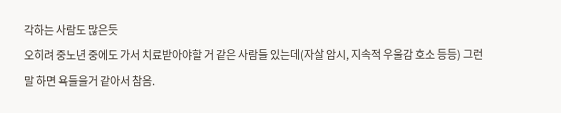각하는 사람도 많은듯
오히려 중노년 중에도 가서 치료받아야할 거 같은 사람들 있는데(자살 암시, 지속적 우울감 호소 등등) 그런 말 하면 욕들을거 같아서 참음.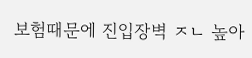보험때문에 진입장벽 ㅈㄴ 높아